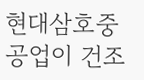현대삼호중공업이 건조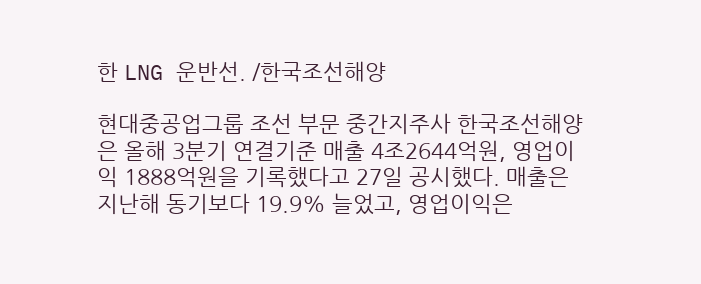한 LNG 운반선. /한국조선해양

현대중공업그룹 조선 부문 중간지주사 한국조선해양은 올해 3분기 연결기준 매출 4조2644억원, 영업이익 1888억원을 기록했다고 27일 공시했다. 매출은 지난해 동기보다 19.9% 늘었고, 영업이익은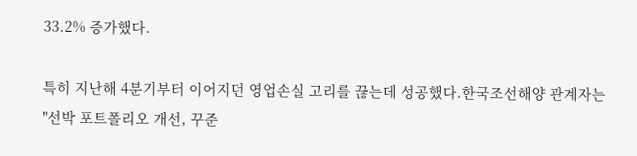33.2% 증가했다.

특히 지난해 4분기부터 이어지던 영업손실 고리를 끊는데 성공했다.한국조선해양 관계자는 "선박 포트폴리오 개선, 꾸준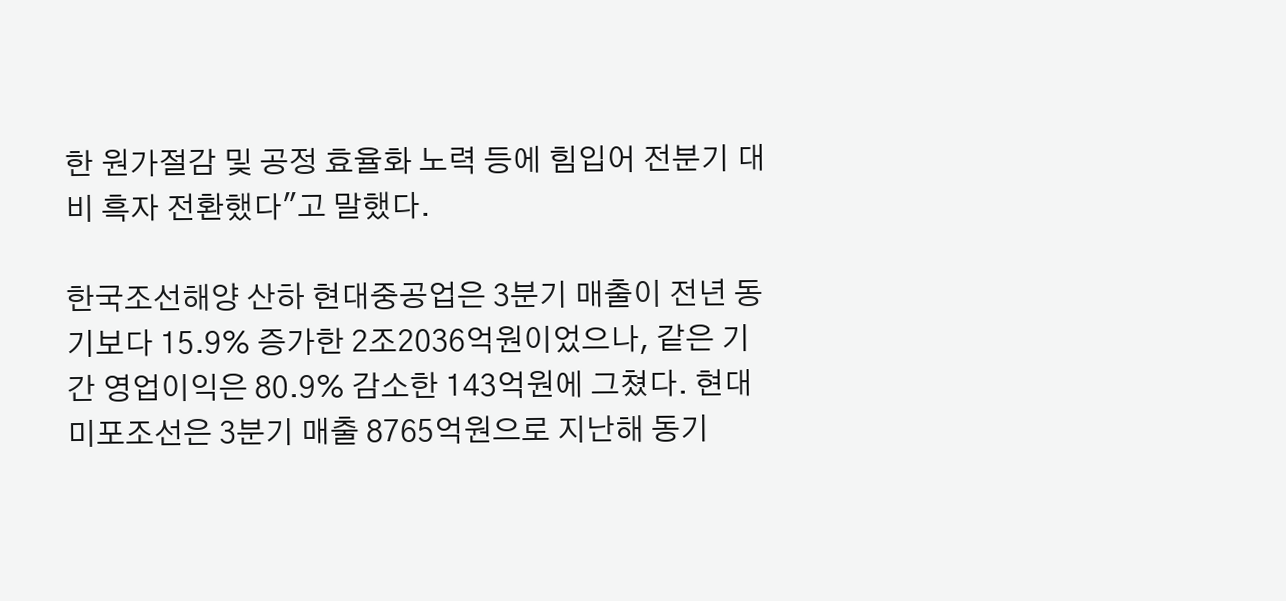한 원가절감 및 공정 효율화 노력 등에 힘입어 전분기 대비 흑자 전환했다"고 말했다.

한국조선해양 산하 현대중공업은 3분기 매출이 전년 동기보다 15.9% 증가한 2조2036억원이었으나, 같은 기간 영업이익은 80.9% 감소한 143억원에 그쳤다. 현대미포조선은 3분기 매출 8765억원으로 지난해 동기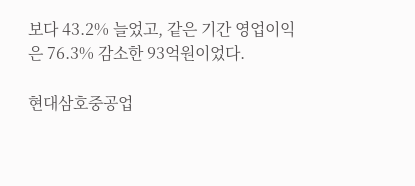보다 43.2% 늘었고, 같은 기간 영업이익은 76.3% 감소한 93억원이었다.

현대삼호중공업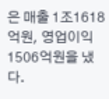은 매출 1조1618억원, 영업이익 1506억원을 냈다.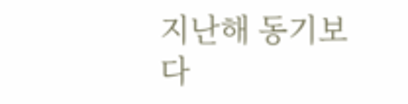지난해 동기보다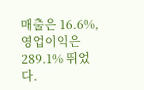매출은 16.6%, 영업이익은 289.1% 뛰었다.